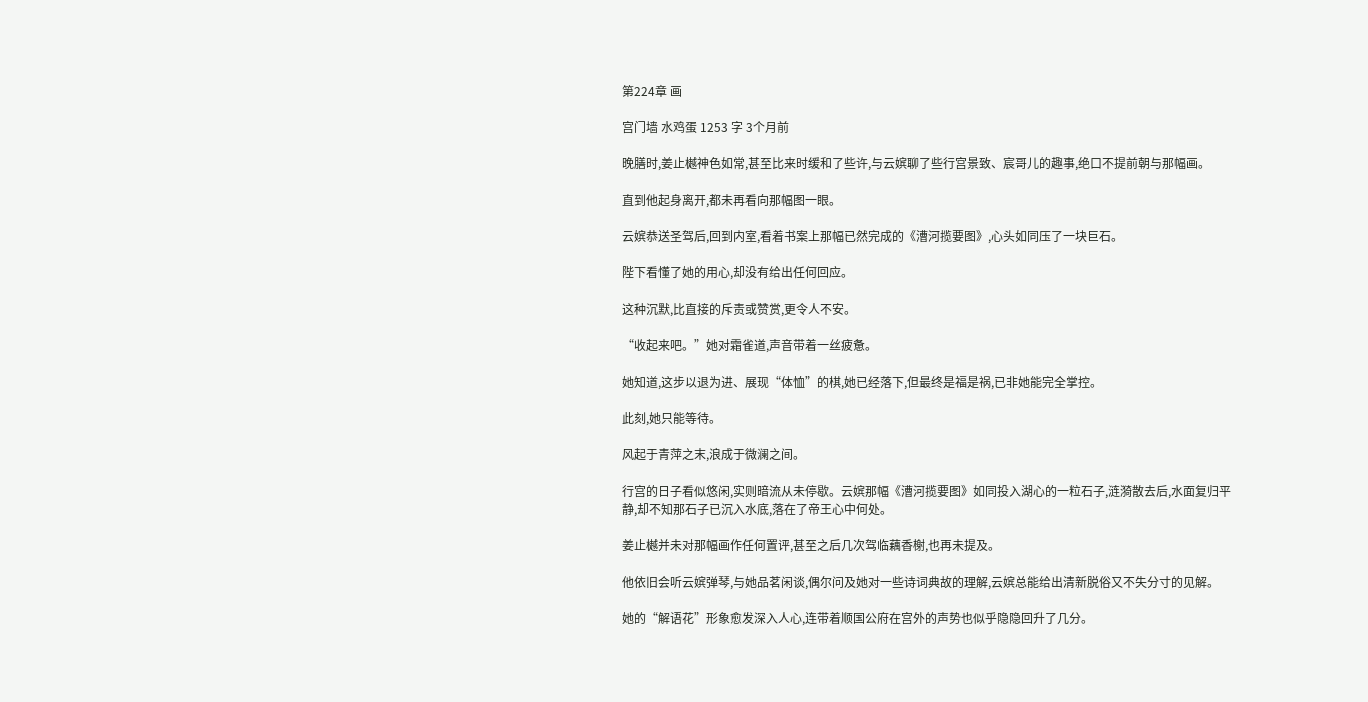第224章 画

宫门墙 水鸡蛋 1253 字 3个月前

晚膳时,姜止樾神色如常,甚至比来时缓和了些许,与云嫔聊了些行宫景致、宸哥儿的趣事,绝口不提前朝与那幅画。

直到他起身离开,都未再看向那幅图一眼。

云嫔恭送圣驾后,回到内室,看着书案上那幅已然完成的《漕河揽要图》,心头如同压了一块巨石。

陛下看懂了她的用心,却没有给出任何回应。

这种沉默,比直接的斥责或赞赏,更令人不安。

“收起来吧。”她对霜雀道,声音带着一丝疲惫。

她知道,这步以退为进、展现“体恤”的棋,她已经落下,但最终是福是祸,已非她能完全掌控。

此刻,她只能等待。

风起于青萍之末,浪成于微澜之间。

行宫的日子看似悠闲,实则暗流从未停歇。云嫔那幅《漕河揽要图》如同投入湖心的一粒石子,涟漪散去后,水面复归平静,却不知那石子已沉入水底,落在了帝王心中何处。

姜止樾并未对那幅画作任何置评,甚至之后几次驾临藕香榭,也再未提及。

他依旧会听云嫔弹琴,与她品茗闲谈,偶尔问及她对一些诗词典故的理解,云嫔总能给出清新脱俗又不失分寸的见解。

她的“解语花”形象愈发深入人心,连带着顺国公府在宫外的声势也似乎隐隐回升了几分。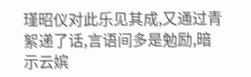瑾昭仪对此乐见其成,又通过青絮递了话,言语间多是勉励,暗示云嫔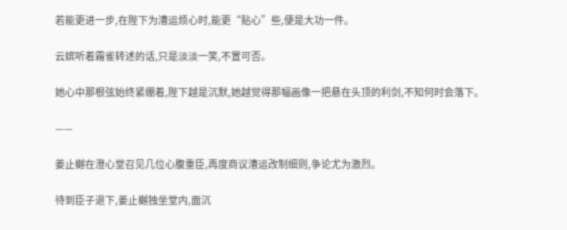若能更进一步,在陛下为漕运烦心时,能更“贴心”些,便是大功一件。

云嫔听着霜雀转述的话,只是淡淡一笑,不置可否。

她心中那根弦始终紧绷着,陛下越是沉默,她越觉得那幅画像一把悬在头顶的利剑,不知何时会落下。

——

姜止樾在澄心堂召见几位心腹重臣,再度商议漕运改制细则,争论尤为激烈。

待到臣子退下,姜止樾独坐堂内,面沉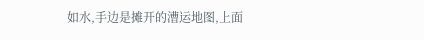如水,手边是摊开的漕运地图,上面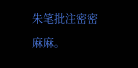朱笔批注密密麻麻。